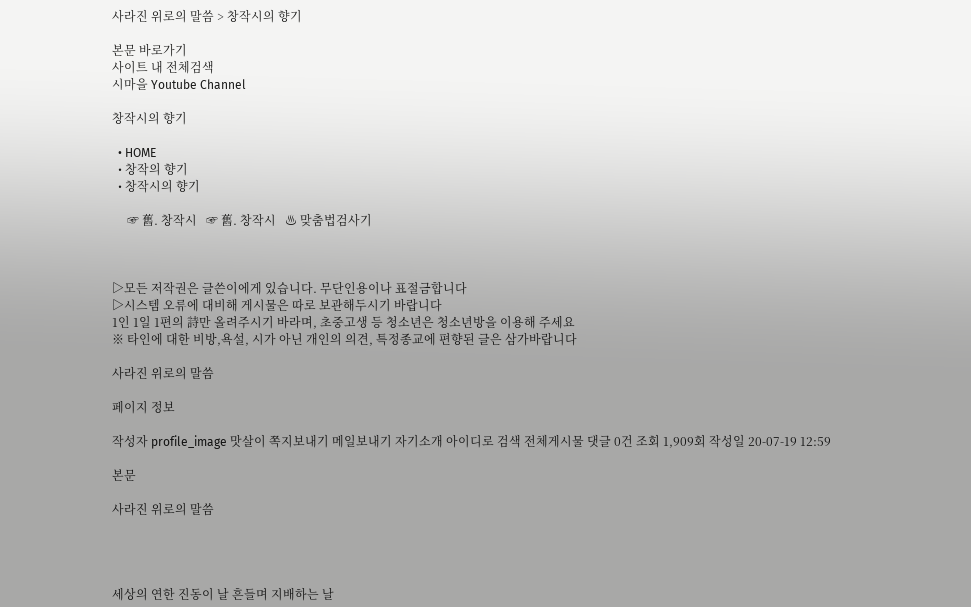사라진 위로의 말씀 > 창작시의 향기

본문 바로가기
사이트 내 전체검색
시마을 Youtube Channel

창작시의 향기

  • HOME
  • 창작의 향기
  • 창작시의 향기

     ☞ 舊. 창작시   ☞ 舊. 창작시   ♨ 맞춤법검사기



▷모든 저작권은 글쓴이에게 있습니다. 무단인용이나 표절금합니다
▷시스템 오류에 대비해 게시물은 따로 보관해두시기 바랍니다
1인 1일 1편의 詩만 올려주시기 바라며, 초중고생 등 청소년은 청소년방을 이용해 주세요
※ 타인에 대한 비방,욕설, 시가 아닌 개인의 의견, 특정종교에 편향된 글은 삼가바랍니다

사라진 위로의 말씀

페이지 정보

작성자 profile_image 맛살이 쪽지보내기 메일보내기 자기소개 아이디로 검색 전체게시물 댓글 0건 조회 1,909회 작성일 20-07-19 12:59

본문

사라진 위로의 말씀




세상의 연한 진동이 날 흔들며 지배하는 날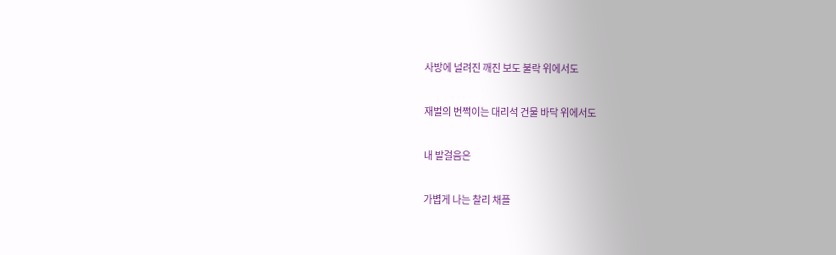사방에 널려진 깨진 보도 불락 위에서도

재벌의 번쩍이는 대리석 건물 바닥 위에서도

내 발걸음은

가볍게 나는 찰리 채플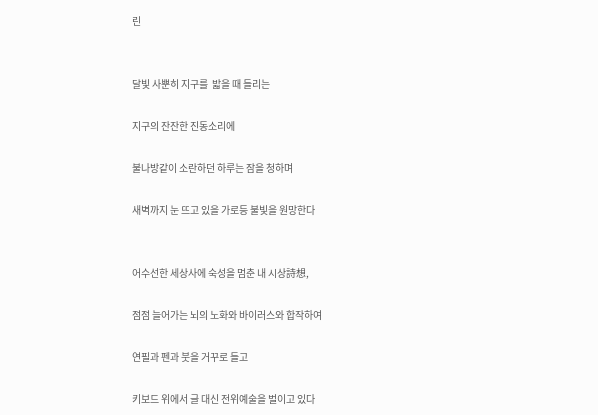린


달빛 사뿐히 지구를  밟을 때 들리는

지구의 잔잔한 진동소리에

불나방같이 소란하던 하루는 잠을 청하며

새벽까지 눈 뜨고 있을 가로등 불빛을 원망한다


어수선한 세상사에 숙성을 멈춘 내 시상詩想,

점점 늘어가는 뇌의 노화와 바이러스와 합작하여

연필과 펜과 붓을 거꾸로 들고

키보드 위에서 글 대신 전위예술을 벌이고 있다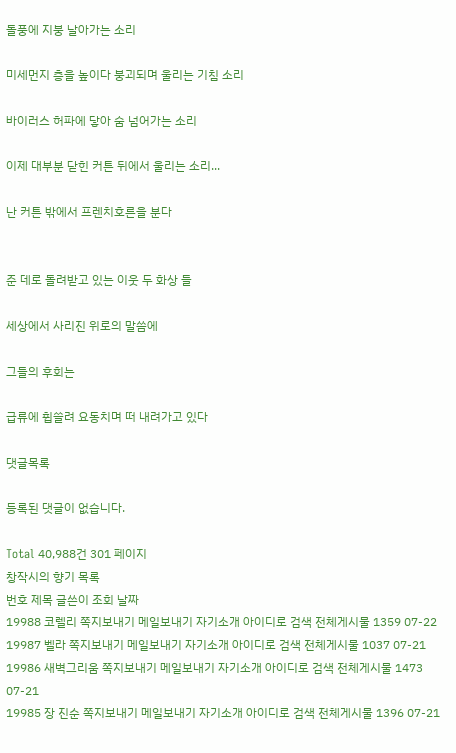돌풍에 지붕 날아가는 소리

미세먼지 층을 높이다 붕괴되며 울리는 기침 소리

바이러스 허파에 닿아 숨 넘어가는 소리

이제 대부분 닫힌 커튼 뒤에서 울리는 소리...

난 커튼 밖에서 프렌치호른을 분다


준 데로 돌려받고 있는 이웃 두 화상 들

세상에서 사리진 위로의 말씀에

그들의 후회는

급류에 휩쓸려 요동치며 떠 내려가고 있다

댓글목록

등록된 댓글이 없습니다.

Total 40,988건 301 페이지
창작시의 향기 목록
번호 제목 글쓴이 조회 날짜
19988 코렐리 쪽지보내기 메일보내기 자기소개 아이디로 검색 전체게시물 1359 07-22
19987 벨라 쪽지보내기 메일보내기 자기소개 아이디로 검색 전체게시물 1037 07-21
19986 새벽그리움 쪽지보내기 메일보내기 자기소개 아이디로 검색 전체게시물 1473 07-21
19985 장 진순 쪽지보내기 메일보내기 자기소개 아이디로 검색 전체게시물 1396 07-21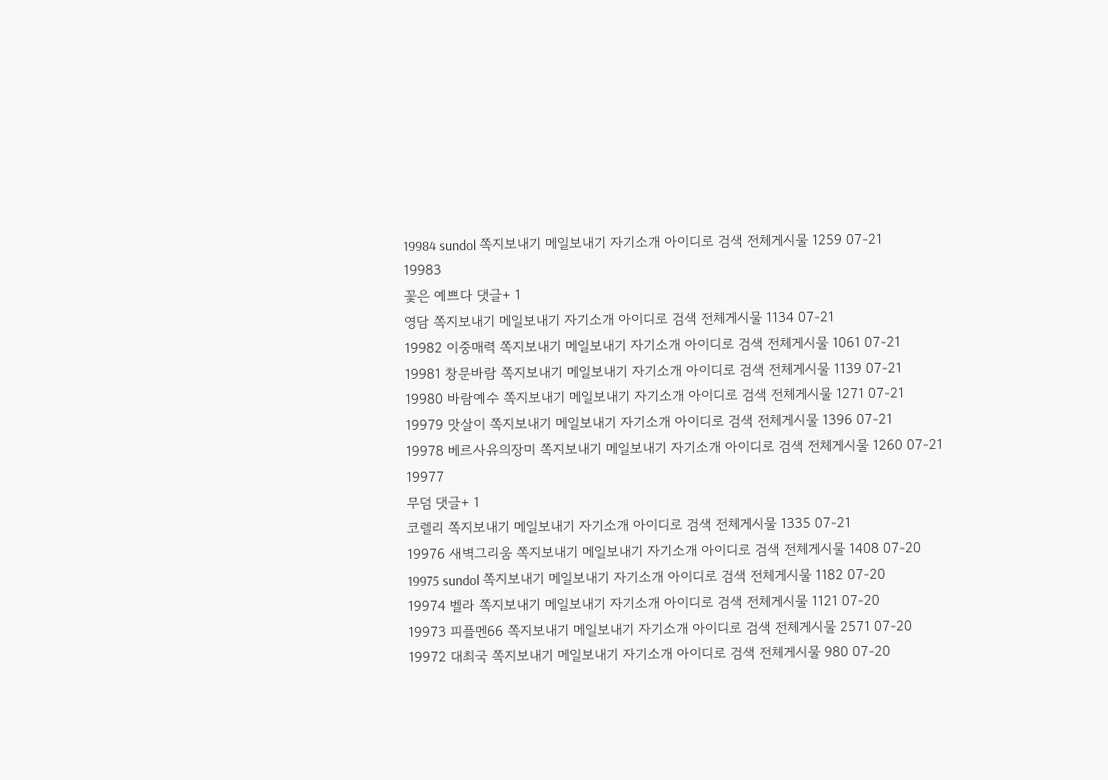19984 sundol 쪽지보내기 메일보내기 자기소개 아이디로 검색 전체게시물 1259 07-21
19983
꽃은 예쁘다 댓글+ 1
영담 쪽지보내기 메일보내기 자기소개 아이디로 검색 전체게시물 1134 07-21
19982 이중매력 쪽지보내기 메일보내기 자기소개 아이디로 검색 전체게시물 1061 07-21
19981 창문바람 쪽지보내기 메일보내기 자기소개 아이디로 검색 전체게시물 1139 07-21
19980 바람예수 쪽지보내기 메일보내기 자기소개 아이디로 검색 전체게시물 1271 07-21
19979 맛살이 쪽지보내기 메일보내기 자기소개 아이디로 검색 전체게시물 1396 07-21
19978 베르사유의장미 쪽지보내기 메일보내기 자기소개 아이디로 검색 전체게시물 1260 07-21
19977
무덤 댓글+ 1
코렐리 쪽지보내기 메일보내기 자기소개 아이디로 검색 전체게시물 1335 07-21
19976 새벽그리움 쪽지보내기 메일보내기 자기소개 아이디로 검색 전체게시물 1408 07-20
19975 sundol 쪽지보내기 메일보내기 자기소개 아이디로 검색 전체게시물 1182 07-20
19974 벨라 쪽지보내기 메일보내기 자기소개 아이디로 검색 전체게시물 1121 07-20
19973 피플멘66 쪽지보내기 메일보내기 자기소개 아이디로 검색 전체게시물 2571 07-20
19972 대최국 쪽지보내기 메일보내기 자기소개 아이디로 검색 전체게시물 980 07-20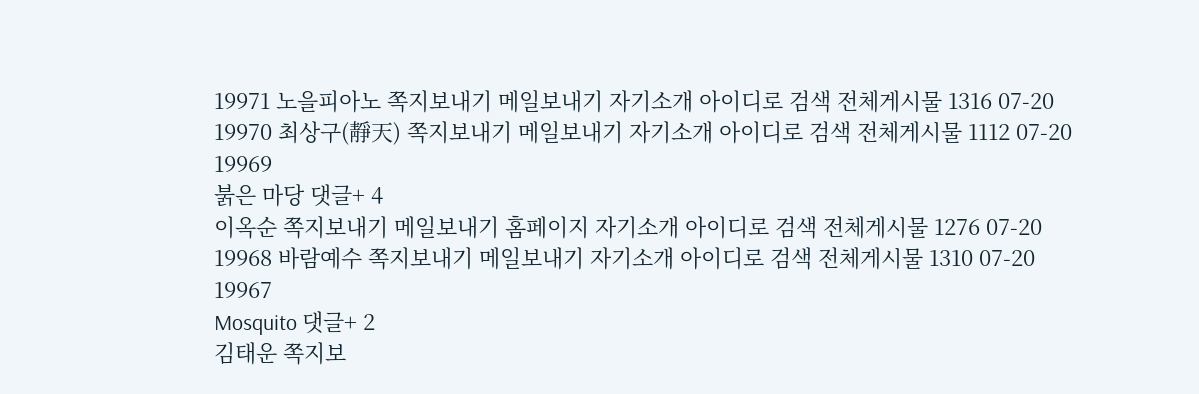19971 노을피아노 쪽지보내기 메일보내기 자기소개 아이디로 검색 전체게시물 1316 07-20
19970 최상구(靜天) 쪽지보내기 메일보내기 자기소개 아이디로 검색 전체게시물 1112 07-20
19969
붉은 마당 댓글+ 4
이옥순 쪽지보내기 메일보내기 홈페이지 자기소개 아이디로 검색 전체게시물 1276 07-20
19968 바람예수 쪽지보내기 메일보내기 자기소개 아이디로 검색 전체게시물 1310 07-20
19967
Mosquito 댓글+ 2
김태운 쪽지보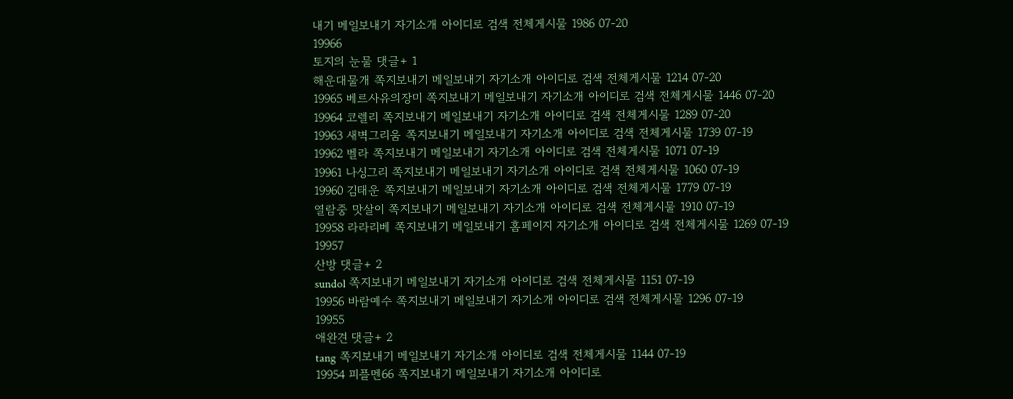내기 메일보내기 자기소개 아이디로 검색 전체게시물 1986 07-20
19966
토지의 눈물 댓글+ 1
해운대물개 쪽지보내기 메일보내기 자기소개 아이디로 검색 전체게시물 1214 07-20
19965 베르사유의장미 쪽지보내기 메일보내기 자기소개 아이디로 검색 전체게시물 1446 07-20
19964 코렐리 쪽지보내기 메일보내기 자기소개 아이디로 검색 전체게시물 1289 07-20
19963 새벽그리움 쪽지보내기 메일보내기 자기소개 아이디로 검색 전체게시물 1739 07-19
19962 벨라 쪽지보내기 메일보내기 자기소개 아이디로 검색 전체게시물 1071 07-19
19961 나싱그리 쪽지보내기 메일보내기 자기소개 아이디로 검색 전체게시물 1060 07-19
19960 김태운 쪽지보내기 메일보내기 자기소개 아이디로 검색 전체게시물 1779 07-19
열람중 맛살이 쪽지보내기 메일보내기 자기소개 아이디로 검색 전체게시물 1910 07-19
19958 라라리베 쪽지보내기 메일보내기 홈페이지 자기소개 아이디로 검색 전체게시물 1269 07-19
19957
산방 댓글+ 2
sundol 쪽지보내기 메일보내기 자기소개 아이디로 검색 전체게시물 1151 07-19
19956 바람예수 쪽지보내기 메일보내기 자기소개 아이디로 검색 전체게시물 1296 07-19
19955
애완견 댓글+ 2
tang 쪽지보내기 메일보내기 자기소개 아이디로 검색 전체게시물 1144 07-19
19954 피플멘66 쪽지보내기 메일보내기 자기소개 아이디로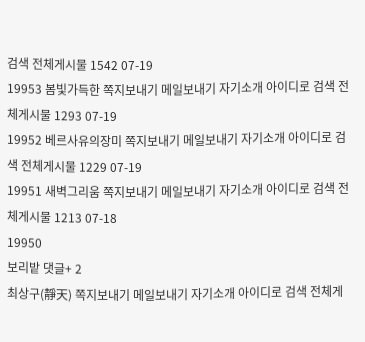검색 전체게시물 1542 07-19
19953 봄빛가득한 쪽지보내기 메일보내기 자기소개 아이디로 검색 전체게시물 1293 07-19
19952 베르사유의장미 쪽지보내기 메일보내기 자기소개 아이디로 검색 전체게시물 1229 07-19
19951 새벽그리움 쪽지보내기 메일보내기 자기소개 아이디로 검색 전체게시물 1213 07-18
19950
보리밭 댓글+ 2
최상구(靜天) 쪽지보내기 메일보내기 자기소개 아이디로 검색 전체게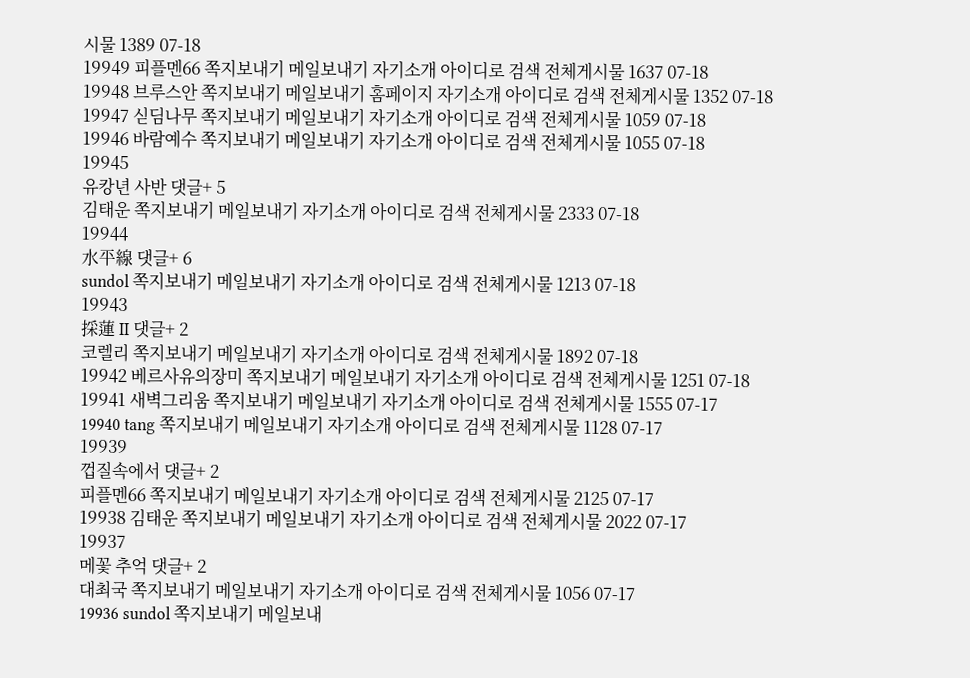시물 1389 07-18
19949 피플멘66 쪽지보내기 메일보내기 자기소개 아이디로 검색 전체게시물 1637 07-18
19948 브루스안 쪽지보내기 메일보내기 홈페이지 자기소개 아이디로 검색 전체게시물 1352 07-18
19947 싣딤나무 쪽지보내기 메일보내기 자기소개 아이디로 검색 전체게시물 1059 07-18
19946 바람예수 쪽지보내기 메일보내기 자기소개 아이디로 검색 전체게시물 1055 07-18
19945
유캉년 사반 댓글+ 5
김태운 쪽지보내기 메일보내기 자기소개 아이디로 검색 전체게시물 2333 07-18
19944
水平線 댓글+ 6
sundol 쪽지보내기 메일보내기 자기소개 아이디로 검색 전체게시물 1213 07-18
19943
採蓮 II 댓글+ 2
코렐리 쪽지보내기 메일보내기 자기소개 아이디로 검색 전체게시물 1892 07-18
19942 베르사유의장미 쪽지보내기 메일보내기 자기소개 아이디로 검색 전체게시물 1251 07-18
19941 새벽그리움 쪽지보내기 메일보내기 자기소개 아이디로 검색 전체게시물 1555 07-17
19940 tang 쪽지보내기 메일보내기 자기소개 아이디로 검색 전체게시물 1128 07-17
19939
껍질속에서 댓글+ 2
피플멘66 쪽지보내기 메일보내기 자기소개 아이디로 검색 전체게시물 2125 07-17
19938 김태운 쪽지보내기 메일보내기 자기소개 아이디로 검색 전체게시물 2022 07-17
19937
메꽃 추억 댓글+ 2
대최국 쪽지보내기 메일보내기 자기소개 아이디로 검색 전체게시물 1056 07-17
19936 sundol 쪽지보내기 메일보내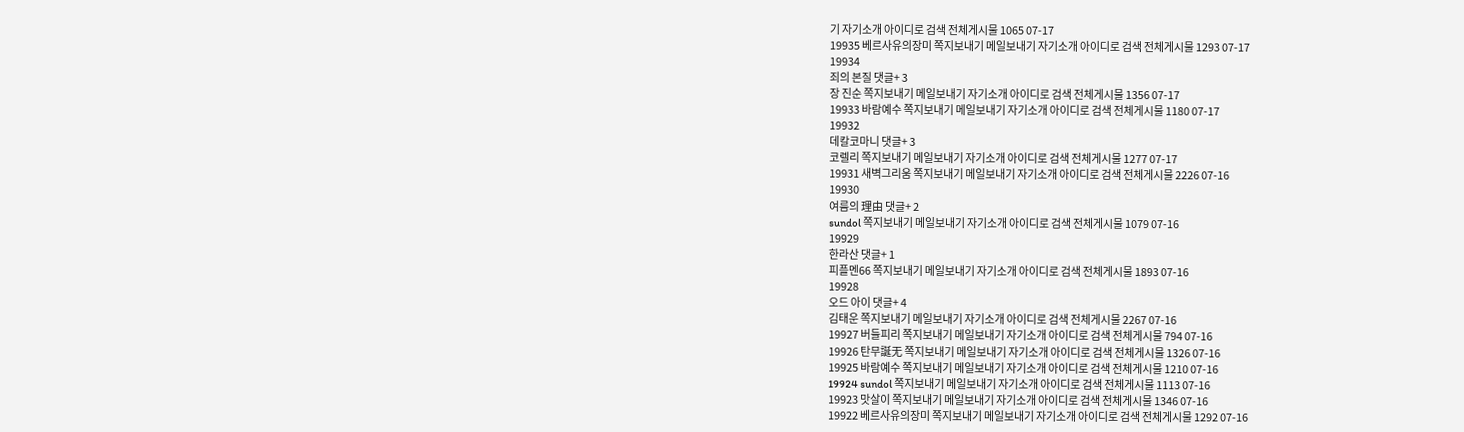기 자기소개 아이디로 검색 전체게시물 1065 07-17
19935 베르사유의장미 쪽지보내기 메일보내기 자기소개 아이디로 검색 전체게시물 1293 07-17
19934
죄의 본질 댓글+ 3
장 진순 쪽지보내기 메일보내기 자기소개 아이디로 검색 전체게시물 1356 07-17
19933 바람예수 쪽지보내기 메일보내기 자기소개 아이디로 검색 전체게시물 1180 07-17
19932
데칼코마니 댓글+ 3
코렐리 쪽지보내기 메일보내기 자기소개 아이디로 검색 전체게시물 1277 07-17
19931 새벽그리움 쪽지보내기 메일보내기 자기소개 아이디로 검색 전체게시물 2226 07-16
19930
여름의 理由 댓글+ 2
sundol 쪽지보내기 메일보내기 자기소개 아이디로 검색 전체게시물 1079 07-16
19929
한라산 댓글+ 1
피플멘66 쪽지보내기 메일보내기 자기소개 아이디로 검색 전체게시물 1893 07-16
19928
오드 아이 댓글+ 4
김태운 쪽지보내기 메일보내기 자기소개 아이디로 검색 전체게시물 2267 07-16
19927 버들피리 쪽지보내기 메일보내기 자기소개 아이디로 검색 전체게시물 794 07-16
19926 탄무誕无 쪽지보내기 메일보내기 자기소개 아이디로 검색 전체게시물 1326 07-16
19925 바람예수 쪽지보내기 메일보내기 자기소개 아이디로 검색 전체게시물 1210 07-16
19924 sundol 쪽지보내기 메일보내기 자기소개 아이디로 검색 전체게시물 1113 07-16
19923 맛살이 쪽지보내기 메일보내기 자기소개 아이디로 검색 전체게시물 1346 07-16
19922 베르사유의장미 쪽지보내기 메일보내기 자기소개 아이디로 검색 전체게시물 1292 07-16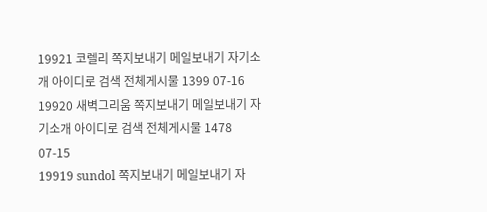19921 코렐리 쪽지보내기 메일보내기 자기소개 아이디로 검색 전체게시물 1399 07-16
19920 새벽그리움 쪽지보내기 메일보내기 자기소개 아이디로 검색 전체게시물 1478 07-15
19919 sundol 쪽지보내기 메일보내기 자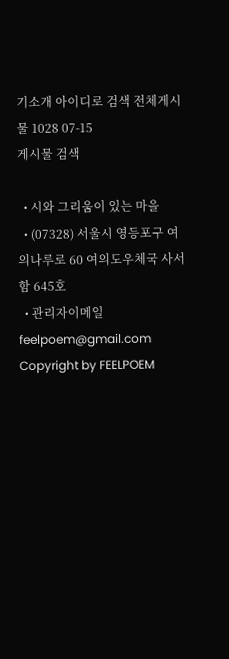기소개 아이디로 검색 전체게시물 1028 07-15
게시물 검색

  • 시와 그리움이 있는 마을
  • (07328) 서울시 영등포구 여의나루로 60 여의도우체국 사서함 645호
  • 관리자이메일 feelpoem@gmail.com
Copyright by FEELPOEM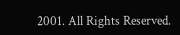2001. All Rights Reserved.